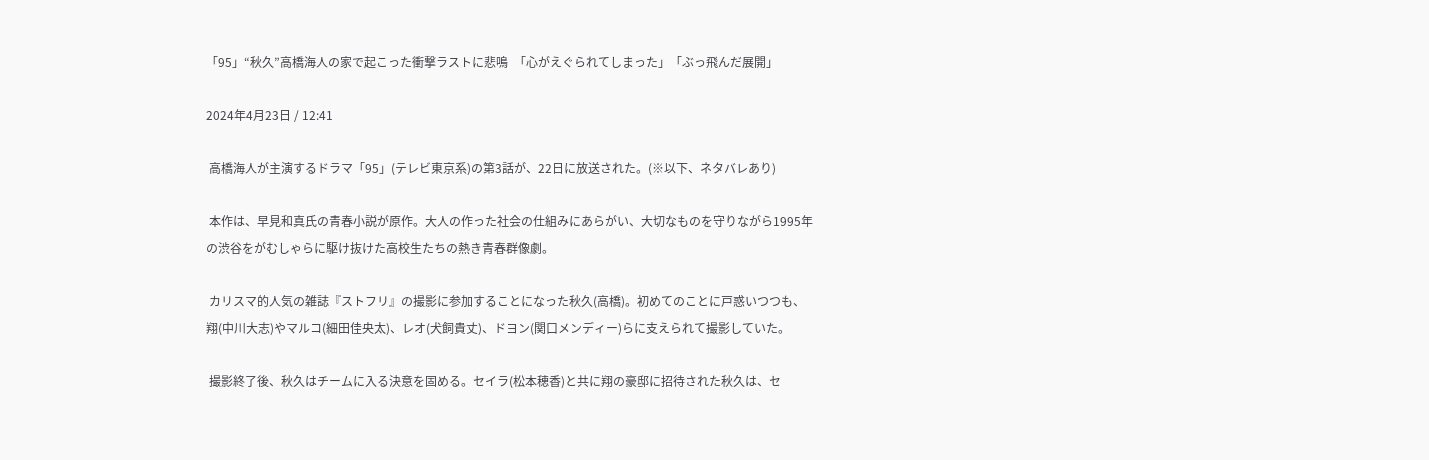「95」“秋久”高橋海人の家で起こった衝撃ラストに悲鳴  「心がえぐられてしまった」「ぶっ飛んだ展開」

2024年4月23日 / 12:41

 高橋海人が主演するドラマ「95」(テレビ東京系)の第3話が、22日に放送された。(※以下、ネタバレあり)

 本作は、早見和真氏の青春小説が原作。大人の作った社会の仕組みにあらがい、大切なものを守りながら1995年の渋谷をがむしゃらに駆け抜けた高校生たちの熱き青春群像劇。

 カリスマ的人気の雑誌『ストフリ』の撮影に参加することになった秋久(高橋)。初めてのことに戸惑いつつも、翔(中川大志)やマルコ(細田佳央太)、レオ(犬飼貴丈)、ドヨン(関口メンディー)らに支えられて撮影していた。

 撮影終了後、秋久はチームに入る決意を固める。セイラ(松本穂香)と共に翔の豪邸に招待された秋久は、セ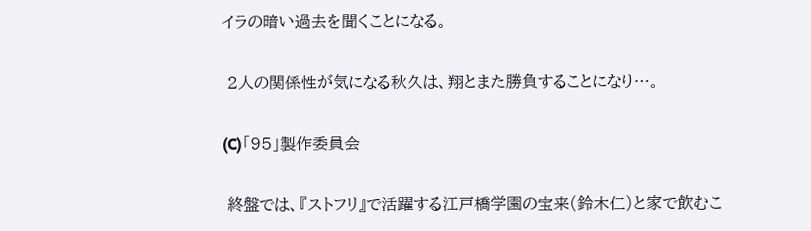イラの暗い過去を聞くことになる。

 2人の関係性が気になる秋久は、翔とまた勝負することになり…。

(C)「95」製作委員会

 終盤では、『ストフリ』で活躍する江戸橋学園の宝来(鈴木仁)と家で飲むこ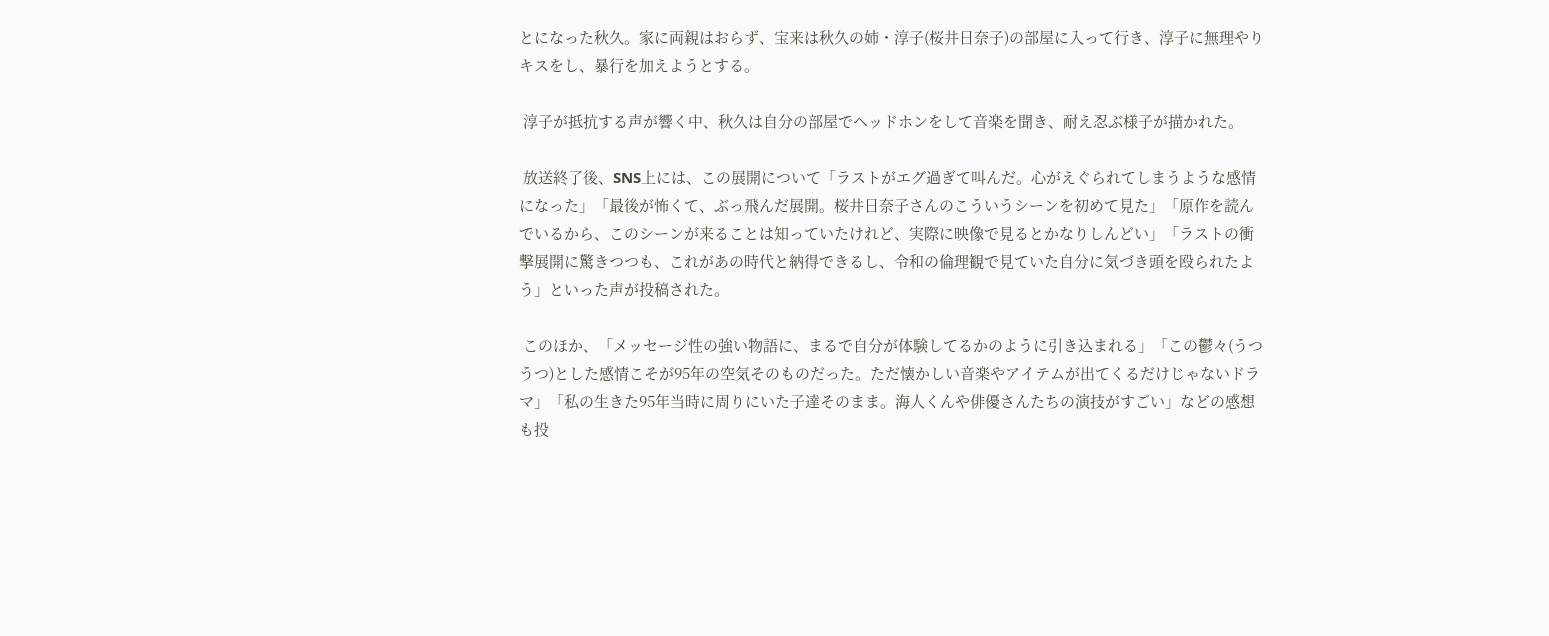とになった秋久。家に両親はおらず、宝来は秋久の姉・淳子(桜井日奈子)の部屋に入って行き、淳子に無理やりキスをし、暴行を加えようとする。

 淳子が抵抗する声が響く中、秋久は自分の部屋でヘッドホンをして音楽を聞き、耐え忍ぶ様子が描かれた。

 放送終了後、SNS上には、この展開について「ラストがエグ過ぎて叫んだ。心がえぐられてしまうような感情になった」「最後が怖くて、ぶっ飛んだ展開。桜井日奈子さんのこういうシーンを初めて見た」「原作を読んでいるから、このシーンが来ることは知っていたけれど、実際に映像で見るとかなりしんどい」「ラストの衝撃展開に驚きつつも、これがあの時代と納得できるし、令和の倫理観で見ていた自分に気づき頭を殴られたよう」といった声が投稿された。

 このほか、「メッセージ性の強い物語に、まるで自分が体験してるかのように引き込まれる」「この鬱々(うつうつ)とした感情こそが95年の空気そのものだった。ただ懐かしい音楽やアイテムが出てくるだけじゃないドラマ」「私の生きた95年当時に周りにいた子達そのまま。海人くんや俳優さんたちの演技がすごい」などの感想も投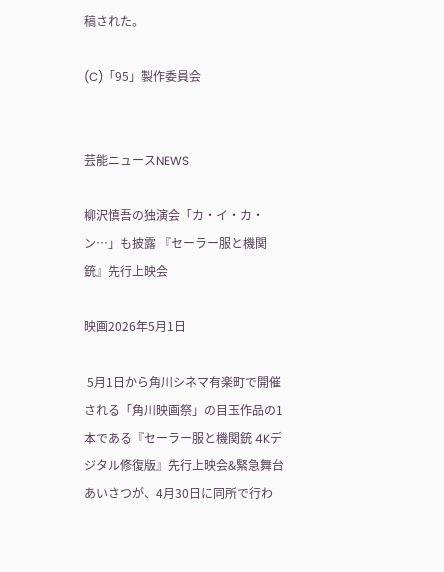稿された。

(C)「95」製作委員会


芸能ニュースNEWS

柳沢慎吾の独演会「カ・イ・カ・ン…」も披露 『セーラー服と機関銃』先行上映会

映画2026年5月1日

 5月1日から角川シネマ有楽町で開催される「角川映画祭」の目玉作品の1本である『セーラー服と機関銃 4Kデジタル修復版』先行上映会&緊急舞台あいさつが、4月30日に同所で行わ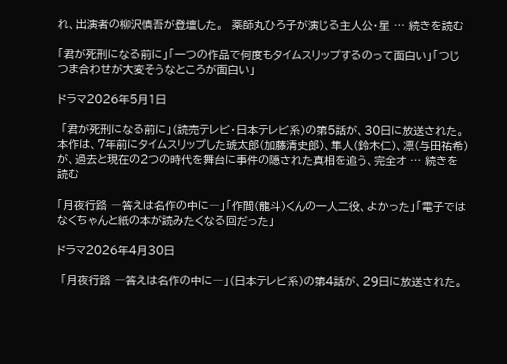れ、出演者の柳沢慎吾が登壇した。  薬師丸ひろ子が演じる主人公・星 … 続きを読む

「君が死刑になる前に」「一つの作品で何度もタイムスリップするのって面白い」「つじつま合わせが大変そうなところが面白い」

ドラマ2026年5月1日

 「君が死刑になる前に」(読売テレビ・日本テレビ系)の第5話が、30日に放送された。  本作は、7年前にタイムスリップした琥太郎(加藤清史郎)、隼人(鈴木仁)、凛(与田祐希)が、過去と現在の2つの時代を舞台に事件の隠された真相を追う、完全オ … 続きを読む

「月夜行路 ―答えは名作の中に―」「作間(龍斗)くんの一人二役、よかった」「電子ではなくちゃんと紙の本が読みたくなる回だった」

ドラマ2026年4月30日

 「月夜行路 ―答えは名作の中に―」(日本テレビ系)の第4話が、29日に放送された。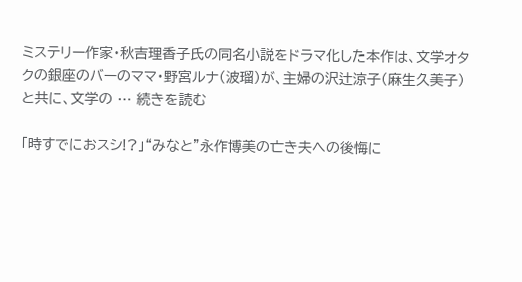ミステリー作家・秋吉理香子氏の同名小説をドラマ化した本作は、文学オタクの銀座のバーのママ・野宮ルナ(波瑠)が、主婦の沢辻涼子(麻生久美子)と共に、文学の … 続きを読む

「時すでにおスシ!?」“みなと”永作博美の亡き夫への後悔に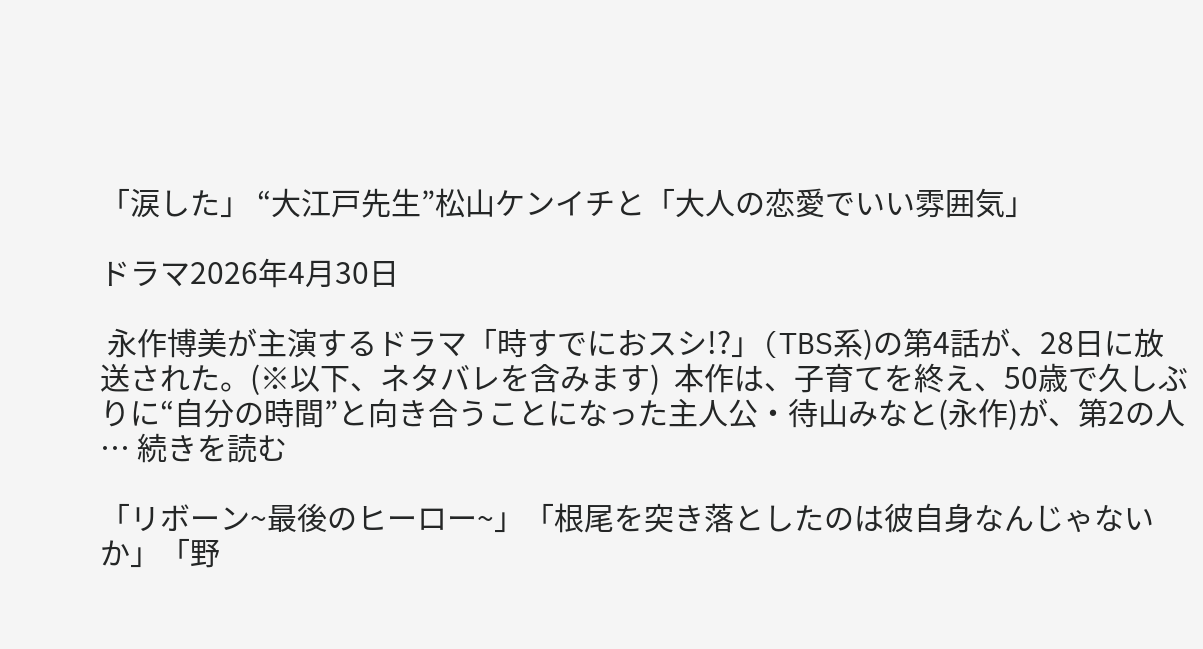「涙した」 “大江戸先生”松山ケンイチと「大人の恋愛でいい雰囲気」

ドラマ2026年4月30日

 永作博美が主演するドラマ「時すでにおスシ!?」(TBS系)の第4話が、28日に放送された。(※以下、ネタバレを含みます)  本作は、子育てを終え、50歳で久しぶりに“自分の時間”と向き合うことになった主人公・待山みなと(永作)が、第2の人 … 続きを読む

「リボーン~最後のヒーロー~」「根尾を突き落としたのは彼自身なんじゃないか」「野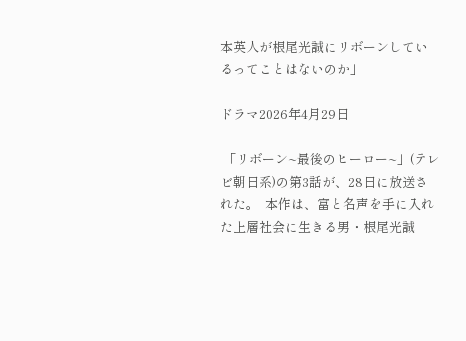本英人が根尾光誠にリボーンしているってことはないのか」

ドラマ2026年4月29日

 「リボーン~最後のヒーロー~」(テレビ朝日系)の第3話が、28日に放送された。  本作は、富と名声を手に入れた上層社会に生きる男・根尾光誠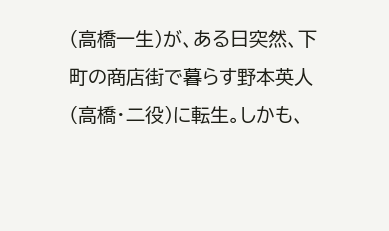(高橋一生)が、ある日突然、下町の商店街で暮らす野本英人(高橋・二役)に転生。しかも、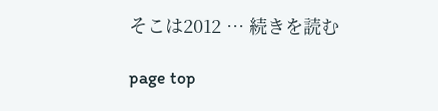そこは2012 … 続きを読む

page top